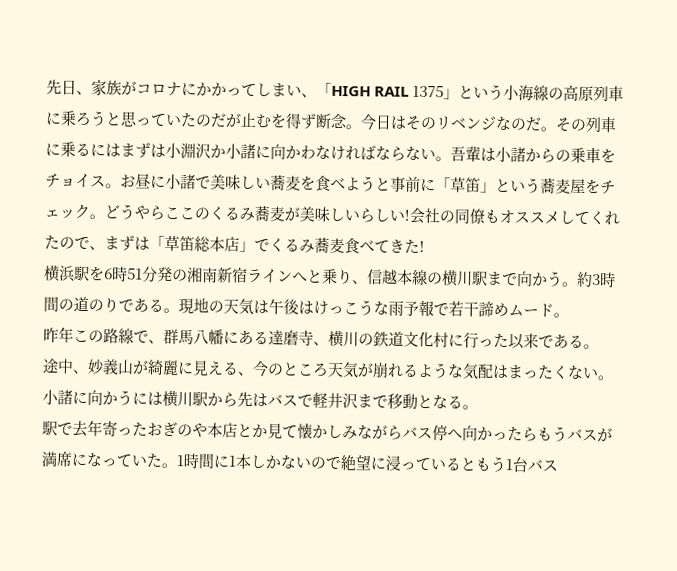先日、家族がコロナにかかってしまい、「HIGH RAIL 1375」という小海線の高原列車に乗ろうと思っていたのだが止むを得ず断念。今日はそのリベンジなのだ。その列車に乗るにはまずは小淵沢か小諸に向かわなければならない。吾輩は小諸からの乗車をチョイス。お昼に小諸で美味しい蕎麦を食べようと事前に「草笛」という蕎麦屋をチェック。どうやらここのくるみ蕎麦が美味しいらしい!会社の同僚もオススメしてくれたので、まずは「草笛総本店」でくるみ蕎麦食べてきた!
横浜駅を6時51分発の湘南新宿ラインへと乗り、信越本線の横川駅まで向かう。約3時間の道のりである。現地の天気は午後はけっこうな雨予報で若干諦めムード。
昨年この路線で、群馬八幡にある達磨寺、横川の鉄道文化村に行った以来である。
途中、妙義山が綺麗に見える、今のところ天気が崩れるような気配はまったくない。
小諸に向かうには横川駅から先はバスで軽井沢まで移動となる。
駅で去年寄ったおぎのや本店とか見て懐かしみながらバス停へ向かったらもうバスが満席になっていた。1時間に1本しかないので絶望に浸っているともう1台バス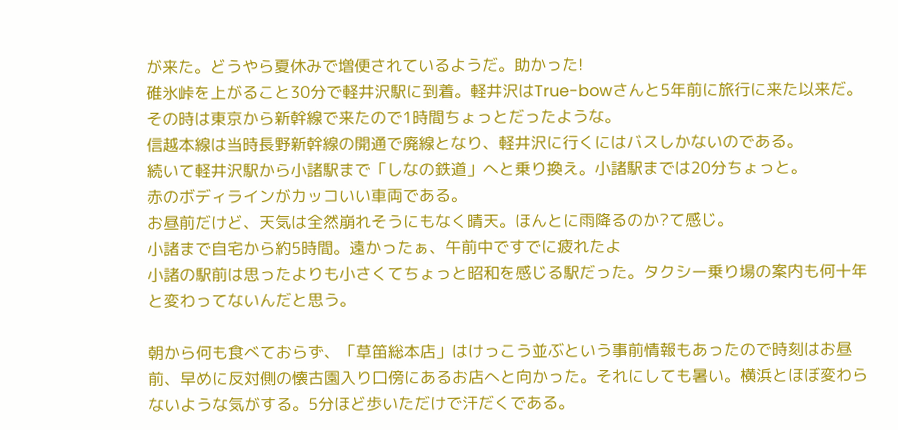が来た。どうやら夏休みで増便されているようだ。助かった!
碓氷峠を上がること30分で軽井沢駅に到着。軽井沢はTrue-bowさんと5年前に旅行に来た以来だ。その時は東京から新幹線で来たので1時間ちょっとだったような。
信越本線は当時長野新幹線の開通で廃線となり、軽井沢に行くにはバスしかないのである。
続いて軽井沢駅から小諸駅まで「しなの鉄道」へと乗り換え。小諸駅までは20分ちょっと。
赤のボディラインがカッコいい車両である。
お昼前だけど、天気は全然崩れそうにもなく晴天。ほんとに雨降るのか?て感じ。
小諸まで自宅から約5時間。遠かったぁ、午前中ですでに疲れたよ
小諸の駅前は思ったよりも小さくてちょっと昭和を感じる駅だった。タクシー乗り場の案内も何十年と変わってないんだと思う。

朝から何も食べておらず、「草笛総本店」はけっこう並ぶという事前情報もあったので時刻はお昼前、早めに反対側の懐古園入り口傍にあるお店へと向かった。それにしても暑い。横浜とほぼ変わらないような気がする。5分ほど歩いただけで汗だくである。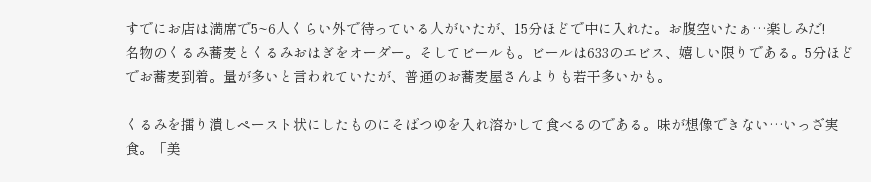すでにお店は満席で5~6人くらい外で待っている人がいたが、15分ほどで中に入れた。お腹空いたぁ…楽しみだ!
名物のくるみ蕎麦とくるみおはぎをオーダー。そしてビールも。ビールは633のエビス、嬉しい限りである。5分ほどでお蕎麦到着。量が多いと言われていたが、普通のお蕎麦屋さんよりも若干多いかも。

くるみを擂り潰しペースト状にしたものにそばつゆを入れ溶かして食べるのである。味が想像できない…いっざ実食。「美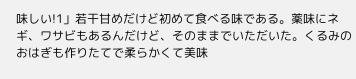味しい!1」若干甘めだけど初めて食べる味である。薬味にネギ、ワサビもあるんだけど、そのままでいただいた。くるみのおはぎも作りたてで柔らかくて美味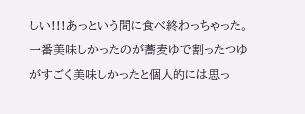しい!!!あっという間に食べ終わっちゃった。一番美味しかったのが蕎麦ゆで割ったつゆがすごく美味しかったと個人的には思っ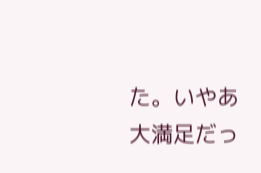た。いやあ大満足だっ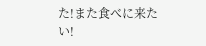た!また食べに来たい!